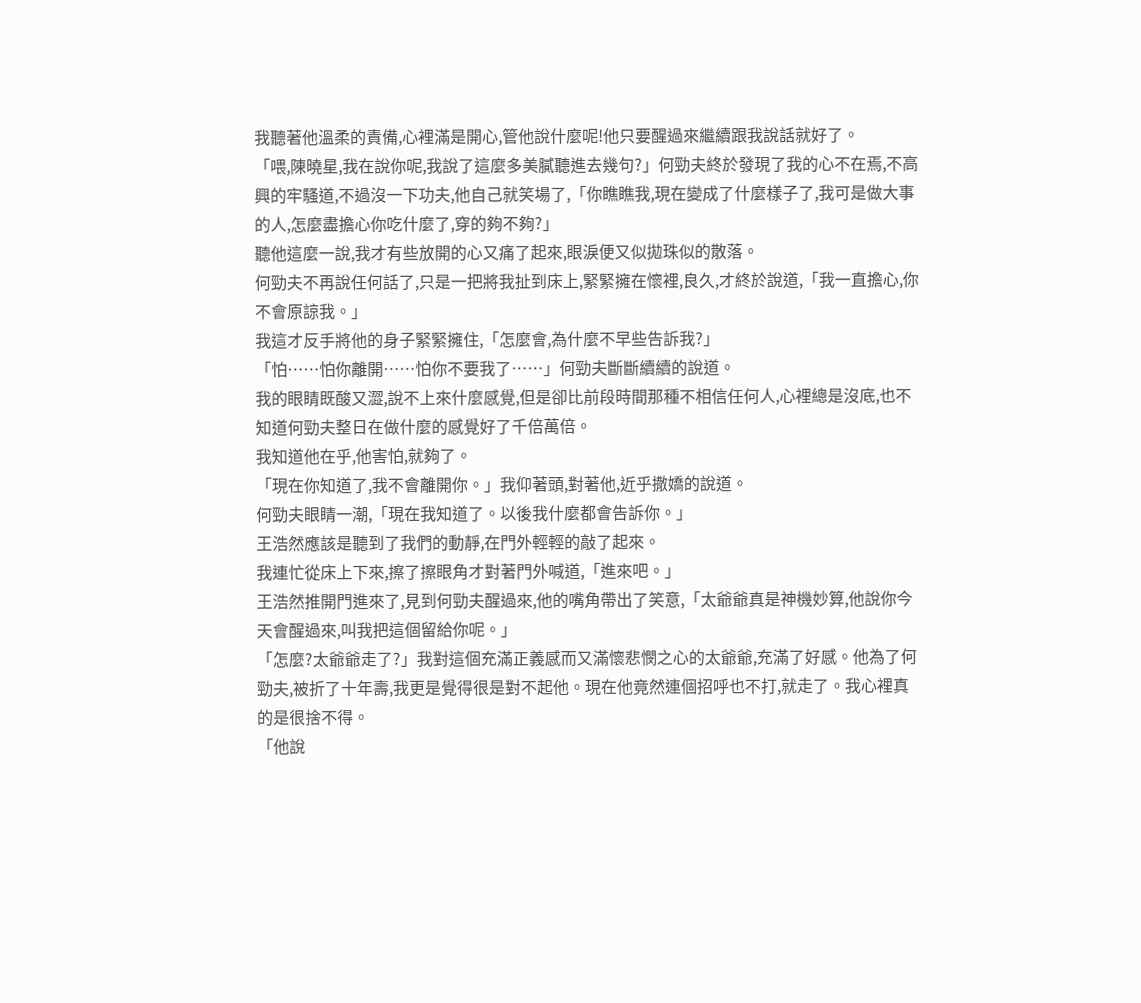我聽著他溫柔的責備,心裡滿是開心,管他說什麼呢!他只要醒過來繼續跟我說話就好了。
「喂,陳曉星,我在說你呢,我說了這麼多美膩聽進去幾句?」何勁夫終於發現了我的心不在焉,不高興的牢騷道,不過沒一下功夫,他自己就笑場了,「你瞧瞧我,現在變成了什麼樣子了,我可是做大事的人,怎麼盡擔心你吃什麼了,穿的夠不夠?」
聽他這麼一說,我才有些放開的心又痛了起來,眼淚便又似拋珠似的散落。
何勁夫不再說任何話了,只是一把將我扯到床上,緊緊擁在懷裡,良久,才終於說道,「我一直擔心,你不會原諒我。」
我這才反手將他的身子緊緊擁住,「怎麼會,為什麼不早些告訴我?」
「怕……怕你離開……怕你不要我了……」何勁夫斷斷續續的說道。
我的眼睛既酸又澀,說不上來什麼感覺,但是卻比前段時間那種不相信任何人,心裡總是沒底,也不知道何勁夫整日在做什麼的感覺好了千倍萬倍。
我知道他在乎,他害怕,就夠了。
「現在你知道了,我不會離開你。」我仰著頭,對著他,近乎撒嬌的說道。
何勁夫眼睛一潮,「現在我知道了。以後我什麼都會告訴你。」
王浩然應該是聽到了我們的動靜,在門外輕輕的敲了起來。
我連忙從床上下來,擦了擦眼角才對著門外喊道,「進來吧。」
王浩然推開門進來了,見到何勁夫醒過來,他的嘴角帶出了笑意,「太爺爺真是神機妙算,他說你今天會醒過來,叫我把這個留給你呢。」
「怎麼?太爺爺走了?」我對這個充滿正義感而又滿懷悲憫之心的太爺爺,充滿了好感。他為了何勁夫,被折了十年壽,我更是覺得很是對不起他。現在他竟然連個招呼也不打,就走了。我心裡真的是很捨不得。
「他說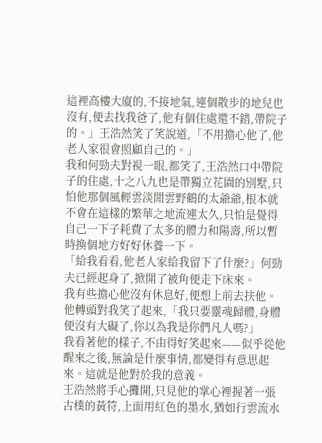這裡高樓大廈的,不接地氣,連個散步的地兒也沒有,便去找我爸了,他有個住處還不錯,帶院子的。」王浩然笑了笑說道,「不用擔心他了,他老人家很會照顧自己的。」
我和何勁夫對視一眼,都笑了,王浩然口中帶院子的住處,十之八九也是帶獨立花園的別墅,只怕他那個風輕雲淡閒雲野鶴的太爺爺,根本就不會在這樣的繁華之地流連太久,只怕是覺得自己一下子耗費了太多的體力和陽壽,所以暫時換個地方好好休養一下。
「給我看看,他老人家給我留下了什麼?」何勁夫已經起身了,掀開了被角便走下床來。
我有些擔心他沒有休息好,便想上前去扶他。
他轉頭對我笑了起來,「我只要靈魂歸體,身體便沒有大礙了,你以為我是你們凡人嗎?」
我看著他的樣子,不由得好笑起來——似乎從他醒來之後,無論是什麼事情,都變得有意思起來。這就是他對於我的意義。
王浩然將手心攤開,只見他的掌心裡握著一張古樸的黃符,上面用紅色的墨水,猶如行雲流水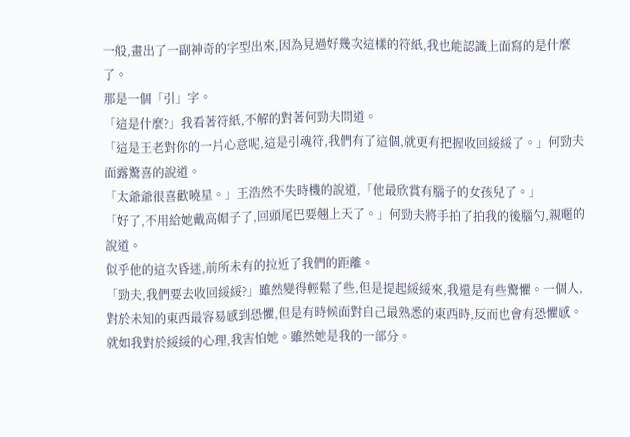一般,畫出了一副神奇的字型出來,因為見過好幾次這樣的符紙,我也能認識上面寫的是什麼了。
那是一個「引」字。
「這是什麼?」我看著符紙,不解的對著何勁夫問道。
「這是王老對你的一片心意呢,這是引魂符,我們有了這個,就更有把握收回綏綏了。」何勁夫面露驚喜的說道。
「太爺爺很喜歡曉星。」王浩然不失時機的說道,「他最欣賞有腦子的女孩兒了。」
「好了,不用給她戴高帽子了,回頭尾巴要翹上天了。」何勁夫將手拍了拍我的後腦勺,親暱的說道。
似乎他的這次昏迷,前所未有的拉近了我們的距離。
「勁夫,我們要去收回綏綏?」雖然變得輕鬆了些,但是提起綏綏來,我還是有些驚懼。一個人,對於未知的東西最容易感到恐懼,但是有時候面對自己最熟悉的東西時,反而也會有恐懼感。
就如我對於綏綏的心理,我害怕她。雖然她是我的一部分。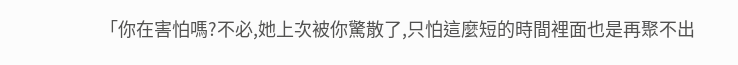「你在害怕嗎?不必,她上次被你驚散了,只怕這麼短的時間裡面也是再聚不出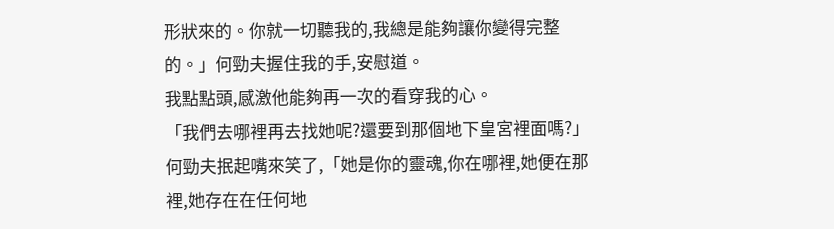形狀來的。你就一切聽我的,我總是能夠讓你變得完整的。」何勁夫握住我的手,安慰道。
我點點頭,感激他能夠再一次的看穿我的心。
「我們去哪裡再去找她呢?還要到那個地下皇宮裡面嗎?」
何勁夫抿起嘴來笑了,「她是你的靈魂,你在哪裡,她便在那裡,她存在在任何地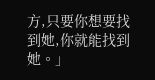方,只要你想要找到她,你就能找到她。」